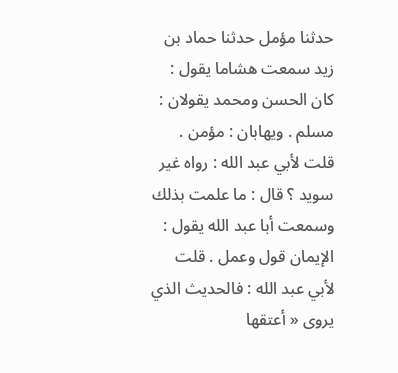حدثنا مؤمل حدثنا حماد بن زيد سمعت هشاما يقول : كان الحسن ومحمد يقولان : مسلم . ويهابان : مؤمن .
قلت لأبي عبد الله : رواه غير سويد ؟ قال : ما علمت بذلك وسمعت أبا عبد الله يقول : الإيمان قول وعمل . قلت لأبي عبد الله : فالحديث الذي يروى « أعتقها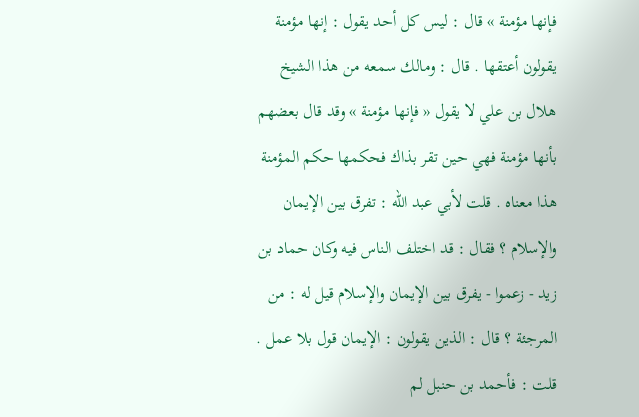فإنها مؤمنة » قال : ليس كل أحد يقول : إنها مؤمنة يقولون أعتقها . قال : ومالك سمعه من هذا الشيخ هلال بن علي لا يقول « فإنها مؤمنة » وقد قال بعضهم بأنها مؤمنة فهي حين تقر بذاك فحكمها حكم المؤمنة هذا معناه . قلت لأبي عبد الله : تفرق بين الإيمان والإسلام ؟ فقال : قد اختلف الناس فيه وكان حماد بن زيد - زعموا - يفرق بين الإيمان والإسلام قيل له : من المرجئة ؟ قال : الذين يقولون : الإيمان قول بلا عمل . قلت : فأحمد بن حنبل لم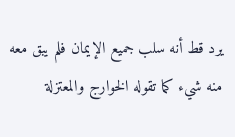يرد قط أنه سلب جميع الإيمان فلم يبق معه منه شيء كما تقوله الخوارج والمعتزلة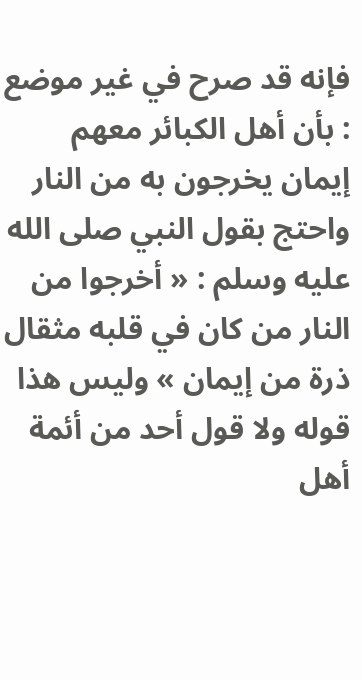فإنه قد صرح في غير موضع : بأن أهل الكبائر معهم إيمان يخرجون به من النار واحتج بقول النبي صلى الله عليه وسلم : « أخرجوا من النار من كان في قلبه مثقال ذرة من إيمان » وليس هذا قوله ولا قول أحد من أئمة أهل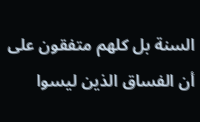السنة بل كلهم متفقون على أن الفساق الذين ليسوا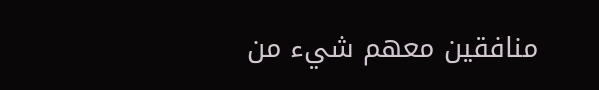منافقين معهم شيء من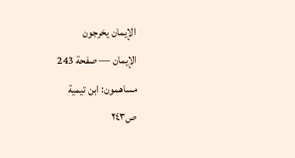الإيمان يخرجون
الإيمان — صفحة 243
مساهمون: ابن تيمية
ص٢٤٣